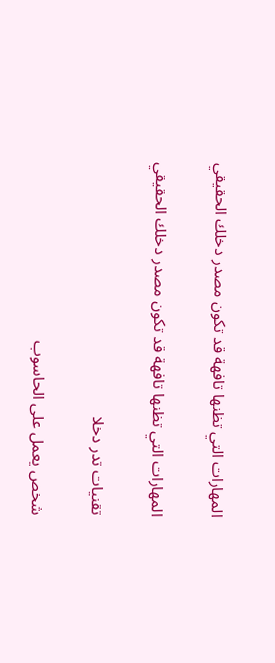المهارات التي تظنها تافهة قد تكون مصدر دخلك الحقيقي

المهارات التي تظنها تافهة قد تكون مصدر دخلك الحقيقي

تقنيات تدر دخلا

شخص يعمل على الحاسوب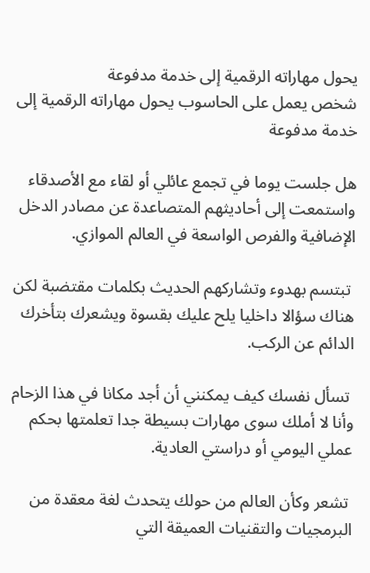يحول مهاراته الرقمية إلى خدمة مدفوعة
شخص يعمل على الحاسوب يحول مهاراته الرقمية إلى خدمة مدفوعة

هل جلست يوما في تجمع عائلي أو لقاء مع الأصدقاء واستمعت إلى أحاديثهم المتصاعدة عن مصادر الدخل الإضافية والفرص الواسعة في العالم الموازي.

 تبتسم بهدوء وتشاركهم الحديث بكلمات مقتضبة لكن هناك سؤالا داخليا يلح عليك بقسوة ويشعرك بتأخرك الدائم عن الركب.

 تسأل نفسك كيف يمكنني أن أجد مكانا في هذا الزحام وأنا لا أملك سوى مهارات بسيطة جدا تعلمتها بحكم عملي اليومي أو دراستي العادية.

 تشعر وكأن العالم من حولك يتحدث لغة معقدة من البرمجيات والتقنيات العميقة التي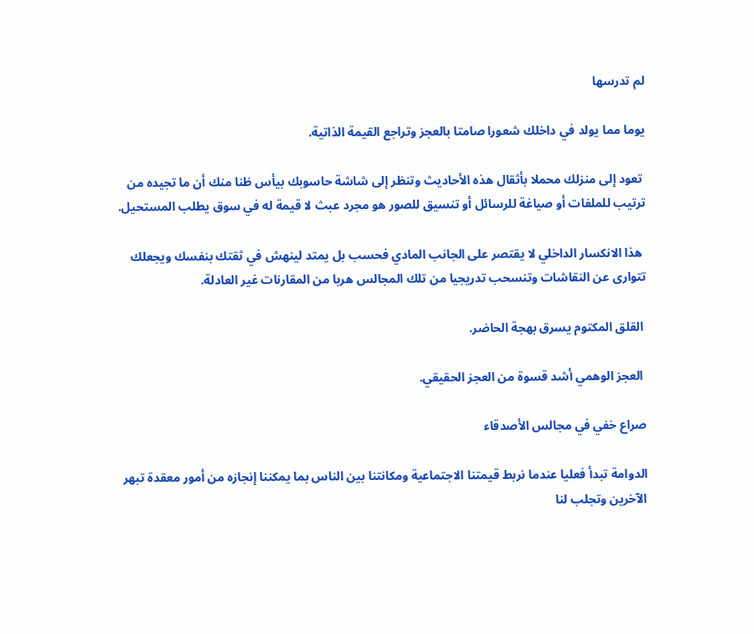لم تدرسها

يوما مما يولد في داخلك شعورا صامتا بالعجز وتراجع القيمة الذاتية.

 تعود إلى منزلك محملا بأثقال هذه الأحاديث وتنظر إلى شاشة حاسوبك بيأس ظنا منك أن ما تجيده من ترتيب للملفات أو صياغة للرسائل أو تنسيق للصور هو مجرد عبث لا قيمة له في سوق يطلب المستحيل.

 هذا الانكسار الداخلي لا يقتصر على الجانب المادي فحسب بل يمتد لينهش في ثقتك بنفسك ويجعلك تتوارى عن النقاشات وتنسحب تدريجيا من تلك المجالس هربا من المقارنات غير العادلة.

 القلق المكتوم يسرق بهجة الحاضر.

 العجز الوهمي أشد قسوة من العجز الحقيقي.

صراع خفي في مجالس الأصدقاء

الدوامة تبدأ فعليا عندما نربط قيمتنا الاجتماعية ومكانتنا بين الناس بما يمكننا إنجازه من أمور معقدة تبهر الآخرين وتجلب لنا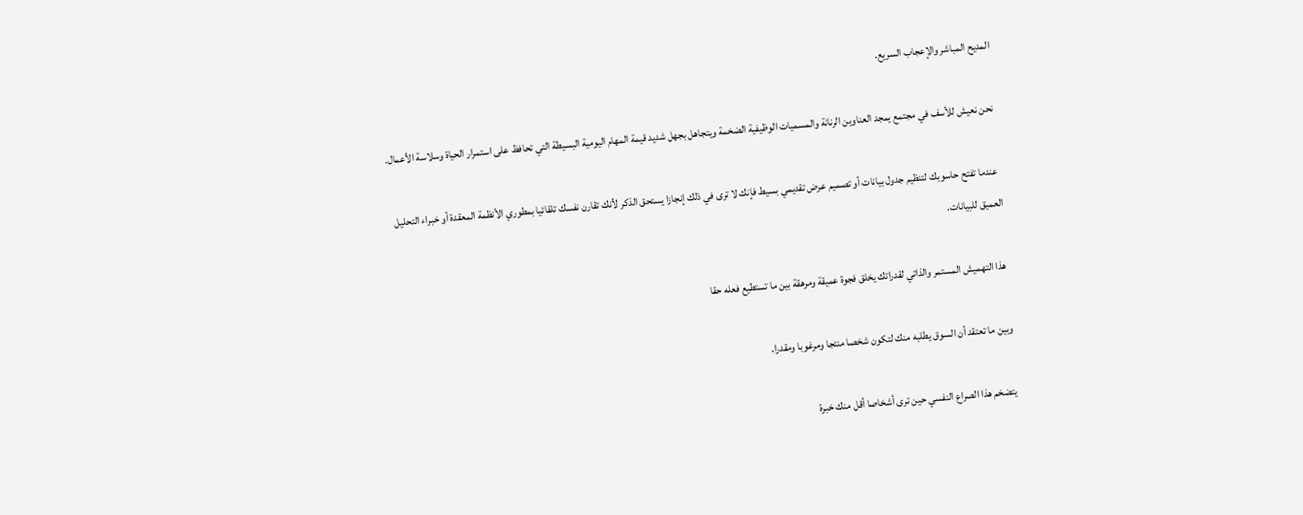المديح المباشر والإعجاب السريع.

 نحن نعيش للأسف في مجتمع يمجد العناوين الرنانة والمسميات الوظيفية الضخمة ويتجاهل بجهل شديد قيمة المهام اليومية البسيطة التي تحافظ على استمرار الحياة وسلاسة الأعمال.

 عندما تفتح حاسوبك لتنظيم جدول بيانات أو تصميم عرض تقديمي بسيط فإنك لا ترى في ذلك إنجازا يستحق الذكر لأنك تقارن نفسك تلقائيا بمطوري الأنظمة المعقدة أو خبراء التحليل العميق للبيانات.

 هذا التهميش المستمر والذاتي لقدراتك يخلق فجوة عميقة ومرهقة بين ما تستطيع فعله حقا

وبين ما تعتقد أن السوق يطلبه منك لتكون شخصا منتجا ومرغوبا ومقدرا.

 يتضخم هذا الصراع النفسي حين ترى أشخاصا أقل منك خبرة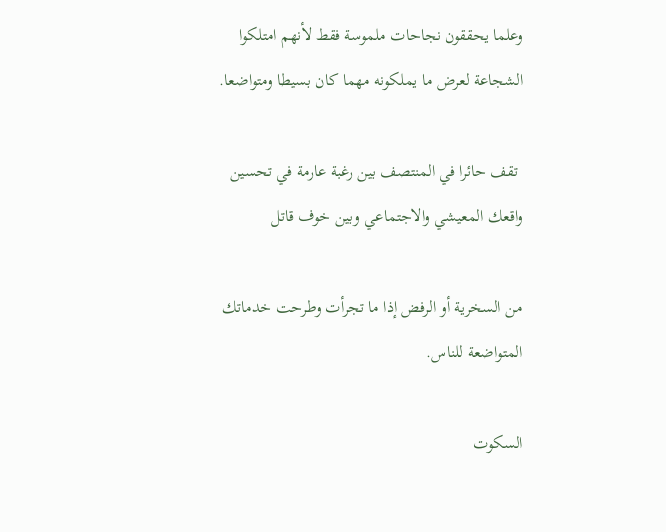وعلما يحققون نجاحات ملموسة فقط لأنهم امتلكوا الشجاعة لعرض ما يملكونه مهما كان بسيطا ومتواضعا.

 تقف حائرا في المنتصف بين رغبة عارمة في تحسين واقعك المعيشي والاجتماعي وبين خوف قاتل

من السخرية أو الرفض إذا ما تجرأت وطرحت خدماتك المتواضعة للناس.

السكوت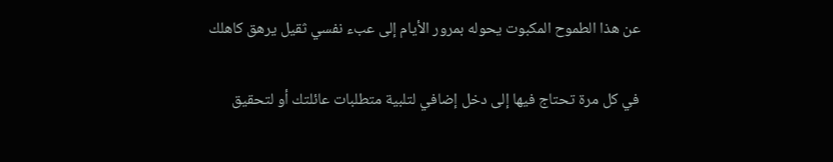عن هذا الطموح المكبوت يحوله بمرور الأيام إلى عبء نفسي ثقيل يرهق كاهلك

في كل مرة تحتاج فيها إلى دخل إضافي لتلبية متطلبات عائلتك أو لتحقيق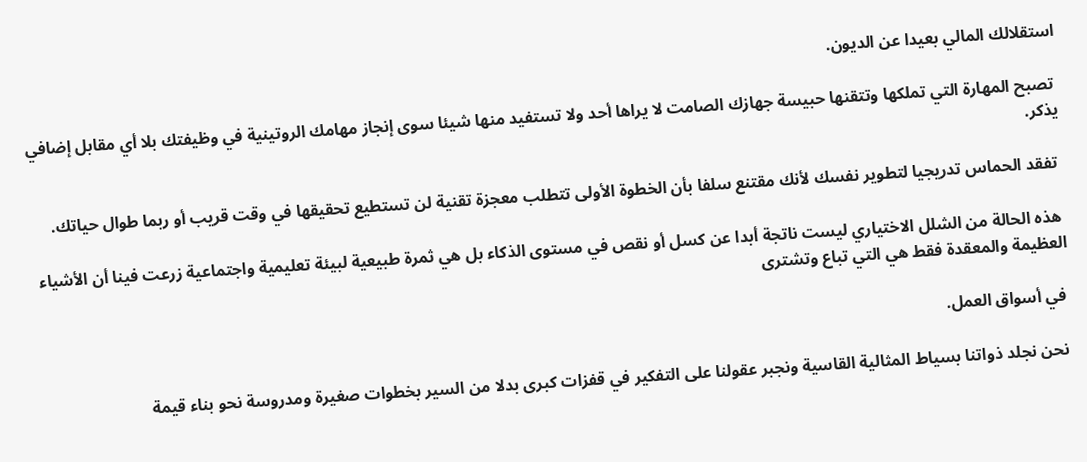استقلالك المالي بعيدا عن الديون.

 تصبح المهارة التي تملكها وتتقنها حبيسة جهازك الصامت لا يراها أحد ولا تستفيد منها شيئا سوى إنجاز مهامك الروتينية في وظيفتك بلا أي مقابل إضافي يذكر.

 تفقد الحماس تدريجيا لتطوير نفسك لأنك مقتنع سلفا بأن الخطوة الأولى تتطلب معجزة تقنية لن تستطيع تحقيقها في وقت قريب أو ربما طوال حياتك.

 هذه الحالة من الشلل الاختياري ليست ناتجة أبدا عن كسل أو نقص في مستوى الذكاء بل هي ثمرة طبيعية لبيئة تعليمية واجتماعية زرعت فينا أن الأشياء العظيمة والمعقدة فقط هي التي تباع وتشترى

 في أسواق العمل.

 نحن نجلد ذواتنا بسياط المثالية القاسية ونجبر عقولنا على التفكير في قفزات كبرى بدلا من السير بخطوات صغيرة ومدروسة نحو بناء قيمة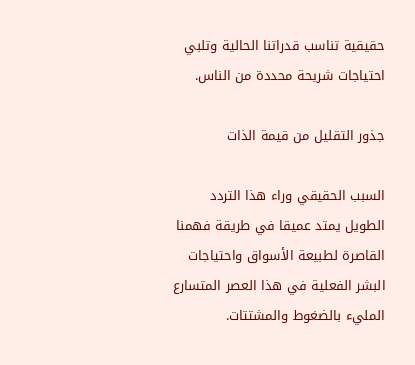حقيقية تناسب قدراتنا الحالية وتلبي احتياجات شريحة محددة من الناس.

جذور التقليل من قيمة الذات

السبب الحقيقي وراء هذا التردد الطويل يمتد عميقا في طريقة فهمنا القاصرة لطبيعة الأسواق واحتياجات البشر الفعلية في هذا العصر المتسارع المليء بالضغوط والمشتتات.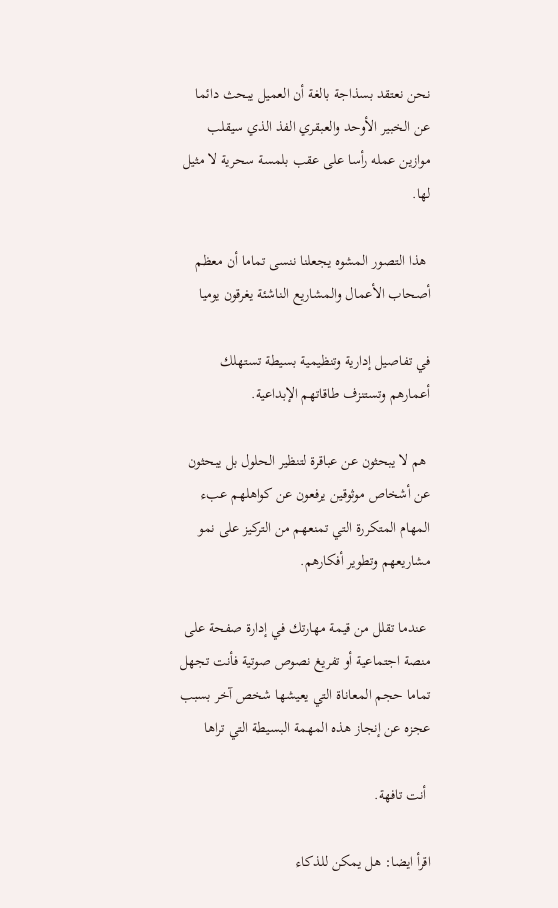نحن نعتقد بسذاجة بالغة أن العميل يبحث دائما عن الخبير الأوحد والعبقري الفذ الذي سيقلب موازين عمله رأسا على عقب بلمسة سحرية لا مثيل لها.

 هذا التصور المشوه يجعلنا ننسى تماما أن معظم أصحاب الأعمال والمشاريع الناشئة يغرقون يوميا

في تفاصيل إدارية وتنظيمية بسيطة تستهلك أعمارهم وتستنزف طاقاتهم الإبداعية.

 هم لا يبحثون عن عباقرة لتنظير الحلول بل يبحثون عن أشخاص موثوقين يرفعون عن كواهلهم عبء المهام المتكررة التي تمنعهم من التركيز على نمو مشاريعهم وتطوير أفكارهم.

 عندما تقلل من قيمة مهارتك في إدارة صفحة على منصة اجتماعية أو تفريغ نصوص صوتية فأنت تجهل تماما حجم المعاناة التي يعيشها شخص آخر بسبب عجزه عن إنجاز هذه المهمة البسيطة التي تراها

 أنت تافهة.

اقرأ ايضا: هل يمكن للذكاء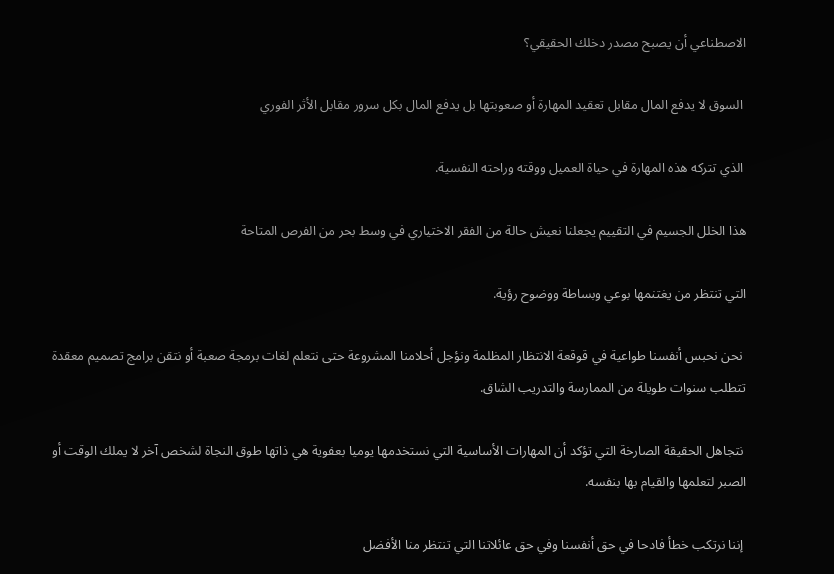الاصطناعي أن يصبح مصدر دخلك الحقيقي؟

 السوق لا يدفع المال مقابل تعقيد المهارة أو صعوبتها بل يدفع المال بكل سرور مقابل الأثر الفوري

 الذي تتركه هذه المهارة في حياة العميل ووقته وراحته النفسية.

هذا الخلل الجسيم في التقييم يجعلنا نعيش حالة من الفقر الاختياري في وسط بحر من الفرص المتاحة

التي تنتظر من يغتنمها بوعي وبساطة ووضوح رؤية.

 نحن نحبس أنفسنا طواعية في قوقعة الانتظار المظلمة ونؤجل أحلامنا المشروعة حتى نتعلم لغات برمجة صعبة أو نتقن برامج تصميم معقدة تتطلب سنوات طويلة من الممارسة والتدريب الشاق.

 نتجاهل الحقيقة الصارخة التي تؤكد أن المهارات الأساسية التي نستخدمها يوميا بعفوية هي ذاتها طوق النجاة لشخص آخر لا يملك الوقت أو الصبر لتعلمها والقيام بها بنفسه.

 إننا نرتكب خطأ فادحا في حق أنفسنا وفي حق عائلاتنا التي تنتظر منا الأفضل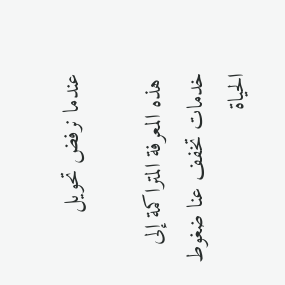عندما نرفض تحويل

 هذه المعرفة المتراكمة إلى خدمات تخفف عنا ضغوط الحياة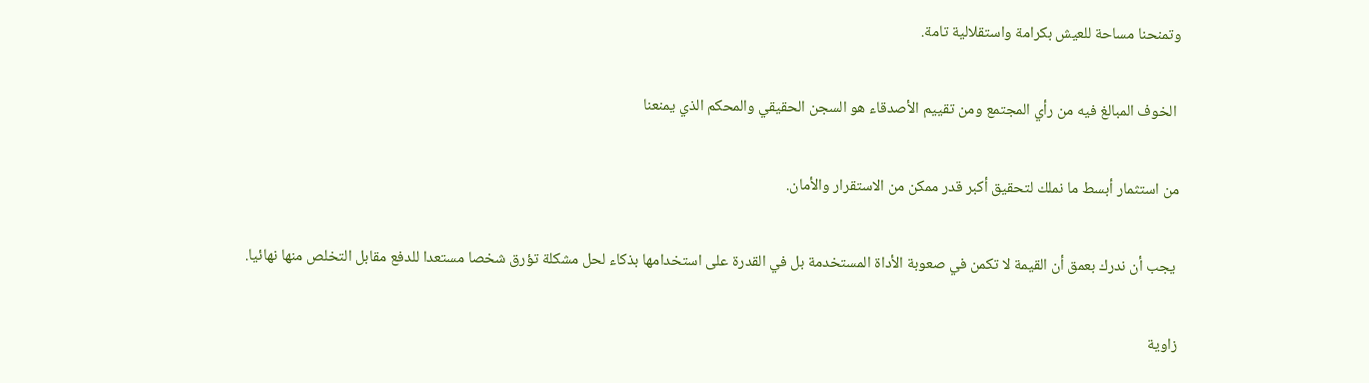وتمنحنا مساحة للعيش بكرامة واستقلالية تامة.

 الخوف المبالغ فيه من رأي المجتمع ومن تقييم الأصدقاء هو السجن الحقيقي والمحكم الذي يمنعنا

من استثمار أبسط ما نملك لتحقيق أكبر قدر ممكن من الاستقرار والأمان.

 يجب أن ندرك بعمق أن القيمة لا تكمن في صعوبة الأداة المستخدمة بل في القدرة على استخدامها بذكاء لحل مشكلة تؤرق شخصا مستعدا للدفع مقابل التخلص منها نهائيا.

زاوية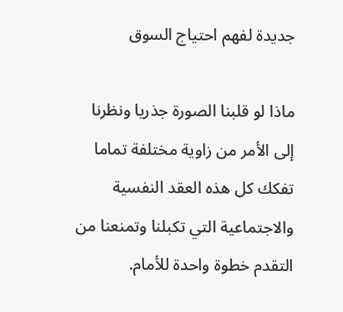جديدة لفهم احتياج السوق

ماذا لو قلبنا الصورة جذريا ونظرنا إلى الأمر من زاوية مختلفة تماما تفكك كل هذه العقد النفسية والاجتماعية التي تكبلنا وتمنعنا من التقدم خطوة واحدة للأمام.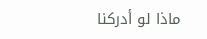ماذا لو أدركنا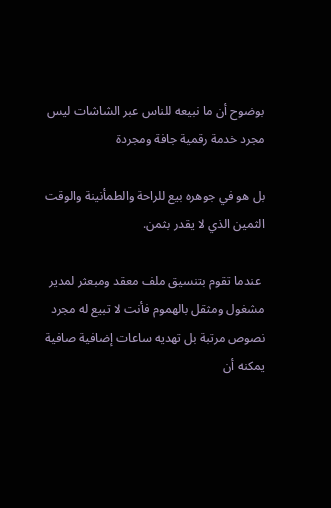بوضوح أن ما نبيعه للناس عبر الشاشات ليس مجرد خدمة رقمية جافة ومجردة

بل هو في جوهره بيع للراحة والطمأنينة والوقت الثمين الذي لا يقدر بثمن.

 عندما تقوم بتنسيق ملف معقد ومبعثر لمدير مشغول ومثقل بالهموم فأنت لا تبيع له مجرد نصوص مرتبة بل تهديه ساعات إضافية صافية يمكنه أن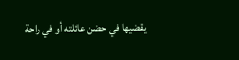يقضيها في حضن عائلته أو في راحة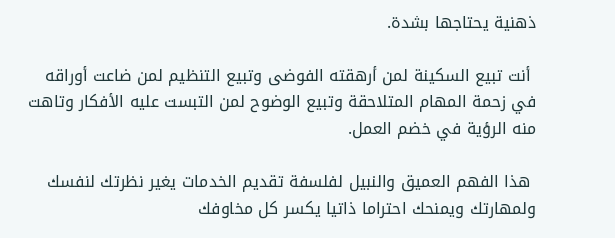ذهنية يحتاجها بشدة.

 أنت تبيع السكينة لمن أرهقته الفوضى وتبيع التنظيم لمن ضاعت أوراقه في زحمة المهام المتلاحقة وتبيع الوضوح لمن التبست عليه الأفكار وتاهت منه الرؤية في خضم العمل.

 هذا الفهم العميق والنبيل لفلسفة تقديم الخدمات يغير نظرتك لنفسك ولمهارتك ويمنحك احتراما ذاتيا يكسر كل مخاوفك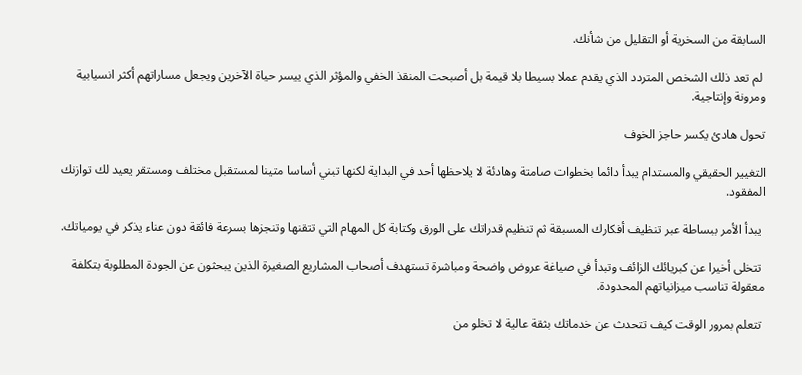السابقة من السخرية أو التقليل من شأنك.

 لم تعد ذلك الشخص المتردد الذي يقدم عملا بسيطا بلا قيمة بل أصبحت المنقذ الخفي والمؤثر الذي ييسر حياة الآخرين ويجعل مساراتهم أكثر انسيابية ومرونة وإنتاجية.

تحول هادئ يكسر حاجز الخوف

التغيير الحقيقي والمستدام يبدأ دائما بخطوات صامتة وهادئة لا يلاحظها أحد في البداية لكنها تبني أساسا متينا لمستقبل مختلف ومستقر يعيد لك توازنك المفقود.

 يبدأ الأمر ببساطة عبر تنظيف أفكارك المسبقة ثم تنظيم قدراتك على الورق وكتابة كل المهام التي تتقنها وتنجزها بسرعة فائقة دون عناء يذكر في يومياتك.

 تتخلى أخيرا عن كبريائك الزائف وتبدأ في صياغة عروض واضحة ومباشرة تستهدف أصحاب المشاريع الصغيرة الذين يبحثون عن الجودة المطلوبة بتكلفة معقولة تناسب ميزانياتهم المحدودة.

 تتعلم بمرور الوقت كيف تتحدث عن خدماتك بثقة عالية لا تخلو من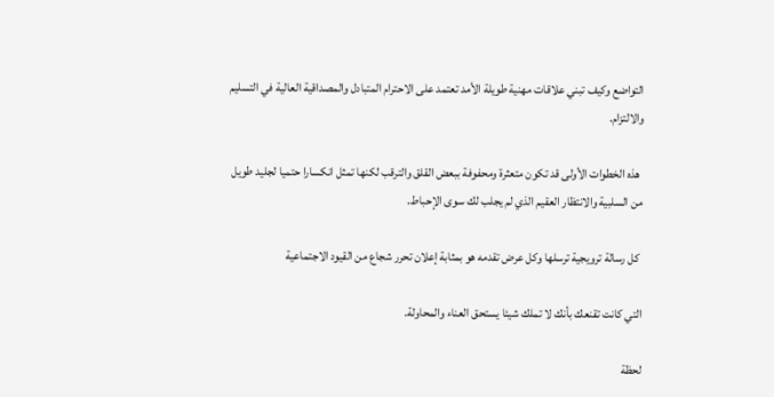التواضع وكيف تبني علاقات مهنية طويلة الأمد تعتمد على الاحترام المتبادل والمصداقية العالية في التسليم والالتزام.

 هذه الخطوات الأولى قد تكون متعثرة ومحفوفة ببعض القلق والترقب لكنها تمثل انكسارا حتميا لجليد طويل من السلبية والانتظار العقيم الذي لم يجلب لك سوى الإحباط.

 كل رسالة ترويجية ترسلها وكل عرض تقدمه هو بمثابة إعلان تحرر شجاع من القيود الاجتماعية

التي كانت تقنعك بأنك لا تملك شيئا يستحق العناء والمحاولة.

لحظة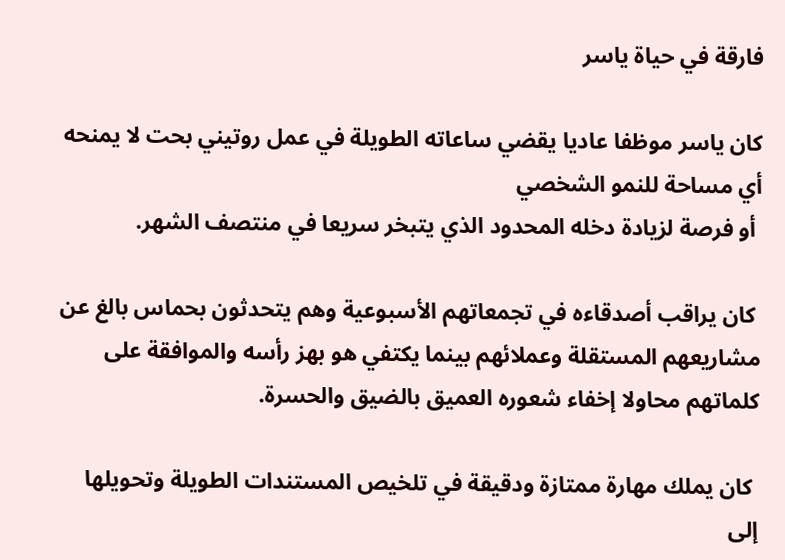فارقة في حياة ياسر

كان ياسر موظفا عاديا يقضي ساعاته الطويلة في عمل روتيني بحت لا يمنحه أي مساحة للنمو الشخصي
 أو فرصة لزيادة دخله المحدود الذي يتبخر سريعا في منتصف الشهر.

 كان يراقب أصدقاءه في تجمعاتهم الأسبوعية وهم يتحدثون بحماس بالغ عن مشاريعهم المستقلة وعملائهم بينما يكتفي هو بهز رأسه والموافقة على كلماتهم محاولا إخفاء شعوره العميق بالضيق والحسرة.

 كان يملك مهارة ممتازة ودقيقة في تلخيص المستندات الطويلة وتحويلها إلى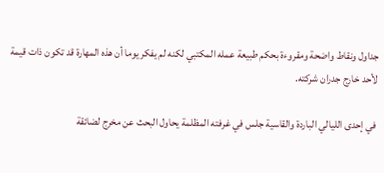جداول ونقاط واضحة ومقروءة بحكم طبيعة عمله المكتبي لكنه لم يفكر يوما أن هذه المهارة قد تكون ذات قيمة لأحد خارج جدران شركته.

 في إحدى الليالي الباردة والقاسية جلس في غرفته المظلمة يحاول البحث عن مخرج لضائقة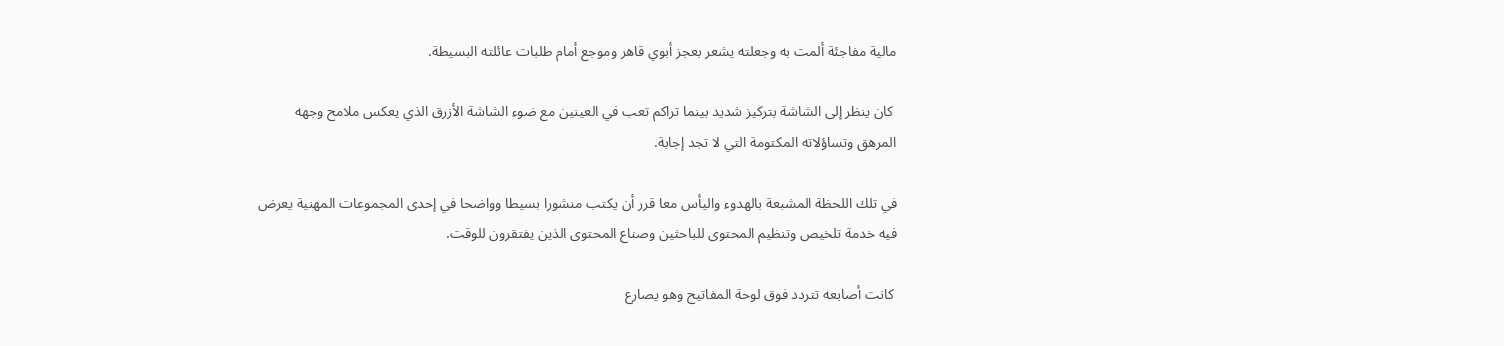مالية مفاجئة ألمت به وجعلته يشعر بعجز أبوي قاهر وموجع أمام طلبات عائلته البسيطة.

 كان ينظر إلى الشاشة بتركيز شديد بينما تراكم تعب في العينين مع ضوء الشاشة الأزرق الذي يعكس ملامح وجهه المرهق وتساؤلاته المكتومة التي لا تجد إجابة.

في تلك اللحظة المشبعة بالهدوء واليأس معا قرر أن يكتب منشورا بسيطا وواضحا في إحدى المجموعات المهنية يعرض فيه خدمة تلخيص وتنظيم المحتوى للباحثين وصناع المحتوى الذين يفتقرون للوقت.

 كانت أصابعه تتردد فوق لوحة المفاتيح وهو يصارع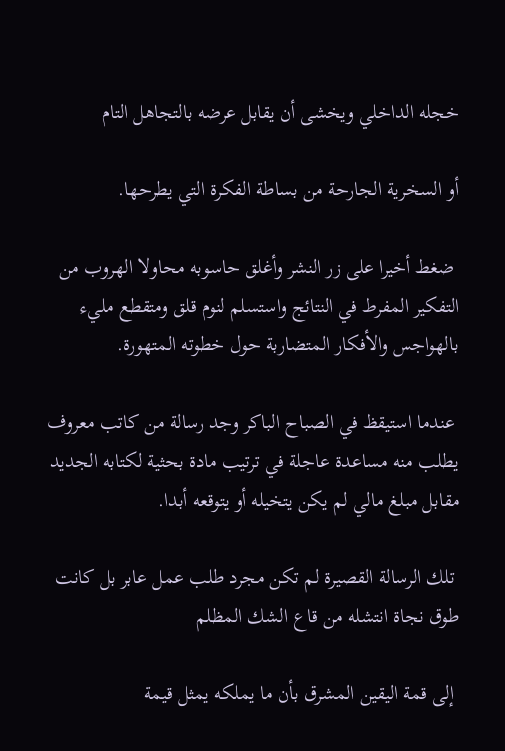خجله الداخلي ويخشى أن يقابل عرضه بالتجاهل التام

أو السخرية الجارحة من بساطة الفكرة التي يطرحها.

 ضغط أخيرا على زر النشر وأغلق حاسوبه محاولا الهروب من التفكير المفرط في النتائج واستسلم لنوم قلق ومتقطع مليء بالهواجس والأفكار المتضاربة حول خطوته المتهورة.

 عندما استيقظ في الصباح الباكر وجد رسالة من كاتب معروف يطلب منه مساعدة عاجلة في ترتيب مادة بحثية لكتابه الجديد مقابل مبلغ مالي لم يكن يتخيله أو يتوقعه أبدا.

 تلك الرسالة القصيرة لم تكن مجرد طلب عمل عابر بل كانت طوق نجاة انتشله من قاع الشك المظلم

 إلى قمة اليقين المشرق بأن ما يملكه يمثل قيمة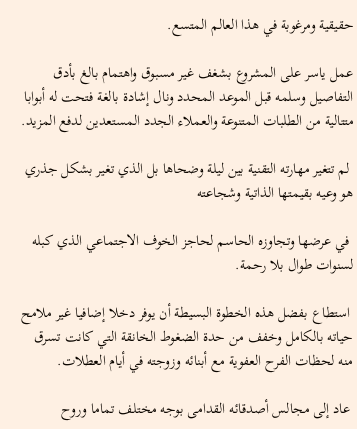حقيقية ومرغوبة في هذا العالم المتسع.

عمل ياسر على المشروع بشغف غير مسبوق واهتمام بالغ بأدق التفاصيل وسلمه قبل الموعد المحدد ونال إشادة بالغة فتحت له أبوابا متتالية من الطلبات المتنوعة والعملاء الجدد المستعدين لدفع المزيد.

 لم تتغير مهارته التقنية بين ليلة وضحاها بل الذي تغير بشكل جذري هو وعيه بقيمتها الذاتية وشجاعته

 في عرضها وتجاوزه الحاسم لحاجز الخوف الاجتماعي الذي كبله لسنوات طوال بلا رحمة.

 استطاع بفضل هذه الخطوة البسيطة أن يوفر دخلا إضافيا غير ملامح حياته بالكامل وخفف من حدة الضغوط الخانقة التي كانت تسرق منه لحظات الفرح العفوية مع أبنائه وزوجته في أيام العطلات.

 عاد إلى مجالس أصدقائه القدامى بوجه مختلف تماما وروح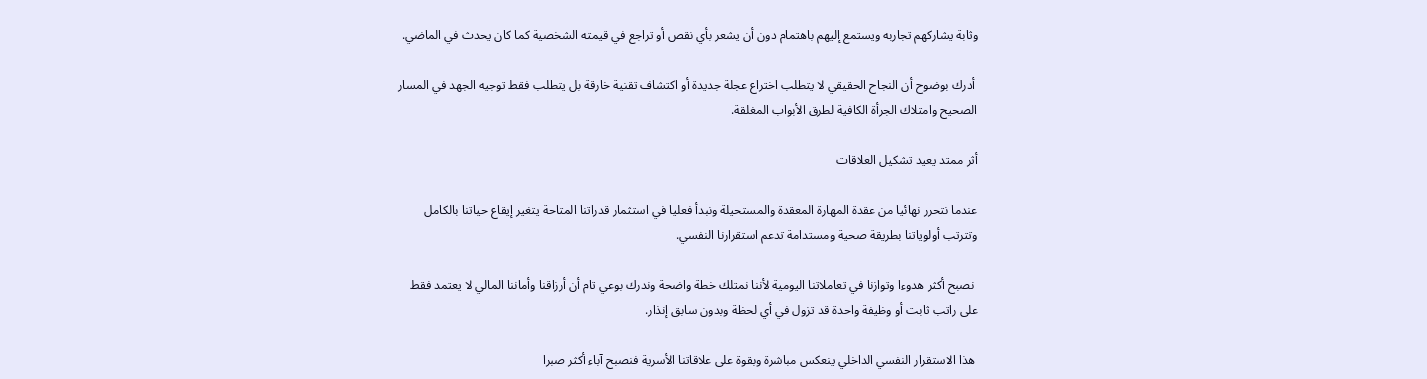وثابة يشاركهم تجاربه ويستمع إليهم باهتمام دون أن يشعر بأي نقص أو تراجع في قيمته الشخصية كما كان يحدث في الماضي.

 أدرك بوضوح أن النجاح الحقيقي لا يتطلب اختراع عجلة جديدة أو اكتشاف تقنية خارقة بل يتطلب فقط توجيه الجهد في المسار الصحيح وامتلاك الجرأة الكافية لطرق الأبواب المغلقة.

أثر ممتد يعيد تشكيل العلاقات

عندما نتحرر نهائيا من عقدة المهارة المعقدة والمستحيلة ونبدأ فعليا في استثمار قدراتنا المتاحة يتغير إيقاع حياتنا بالكامل وتترتب أولوياتنا بطريقة صحية ومستدامة تدعم استقرارنا النفسي.

 نصبح أكثر هدوءا وتوازنا في تعاملاتنا اليومية لأننا نمتلك خطة واضحة وندرك بوعي تام أن أرزاقنا وأماننا المالي لا يعتمد فقط على راتب ثابت أو وظيفة واحدة قد تزول في أي لحظة وبدون سابق إنذار.

 هذا الاستقرار النفسي الداخلي ينعكس مباشرة وبقوة على علاقاتنا الأسرية فنصبح آباء أكثر صبرا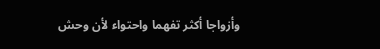وأزواجا أكثر تفهما واحتواء لأن وحش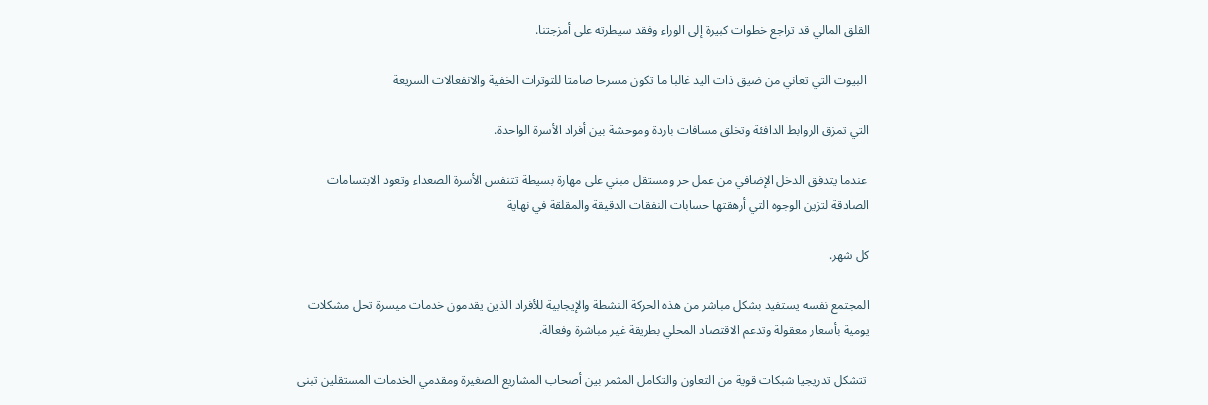القلق المالي قد تراجع خطوات كبيرة إلى الوراء وفقد سيطرته على أمزجتنا.

 البيوت التي تعاني من ضيق ذات اليد غالبا ما تكون مسرحا صامتا للتوترات الخفية والانفعالات السريعة

التي تمزق الروابط الدافئة وتخلق مسافات باردة وموحشة بين أفراد الأسرة الواحدة.

 عندما يتدفق الدخل الإضافي من عمل حر ومستقل مبني على مهارة بسيطة تتنفس الأسرة الصعداء وتعود الابتسامات الصادقة لتزين الوجوه التي أرهقتها حسابات النفقات الدقيقة والمقلقة في نهاية

كل شهر.

المجتمع نفسه يستفيد بشكل مباشر من هذه الحركة النشطة والإيجابية للأفراد الذين يقدمون خدمات ميسرة تحل مشكلات يومية بأسعار معقولة وتدعم الاقتصاد المحلي بطريقة غير مباشرة وفعالة.

 تتشكل تدريجيا شبكات قوية من التعاون والتكامل المثمر بين أصحاب المشاريع الصغيرة ومقدمي الخدمات المستقلين تبنى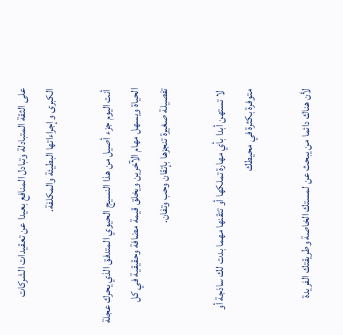على الثقة المتبادلة وتبادل المنافع بعيدا عن تعقيدات الشركات الكبرى وإجراءاتها البطيئة والمكلفة.

 أنت اليوم جزء أصيل من هذا النسيج الحيوي المتدفق الذي يحرك عجلة الحياة ويسهل مهام الآخرين ويخلق قيمة مضافة وحقيقية في كل تفصيلة صغيرة تنجزها بإتقان وحب وتفان.

 لا تستهن أبدا بأي مهارة تملكها أو تتقنها مهما بدت لك ساذجة أو متوفرة بكثرة في محيطك

لأن هناك دائما من يبحث عن لمستك الخاصة وطريقتك الفريدة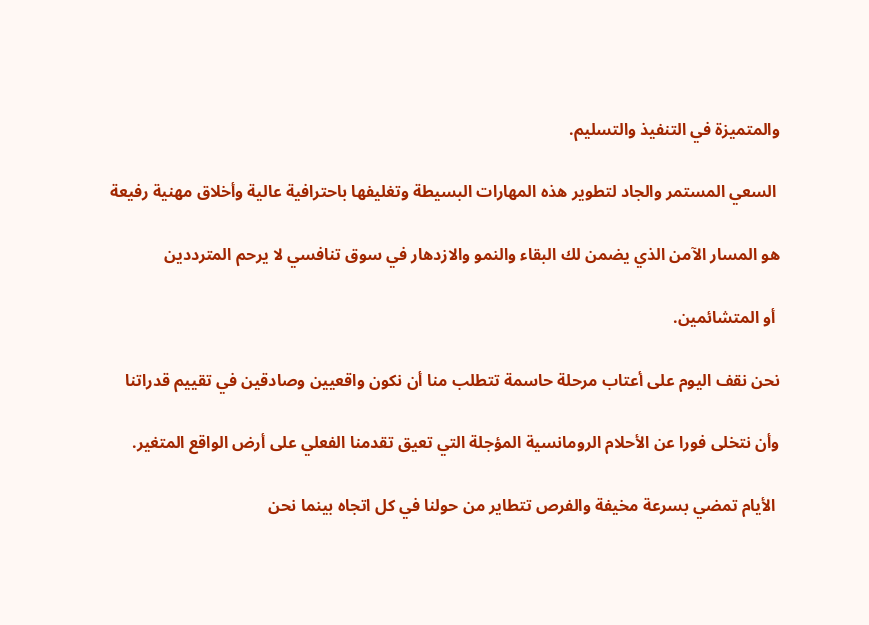والمتميزة في التنفيذ والتسليم.

 السعي المستمر والجاد لتطوير هذه المهارات البسيطة وتغليفها باحترافية عالية وأخلاق مهنية رفيعة

هو المسار الآمن الذي يضمن لك البقاء والنمو والازدهار في سوق تنافسي لا يرحم المترددين

 أو المتشائمين.

نحن نقف اليوم على أعتاب مرحلة حاسمة تتطلب منا أن نكون واقعيين وصادقين في تقييم قدراتنا

وأن نتخلى فورا عن الأحلام الرومانسية المؤجلة التي تعيق تقدمنا الفعلي على أرض الواقع المتغير.

 الأيام تمضي بسرعة مخيفة والفرص تتطاير من حولنا في كل اتجاه بينما نحن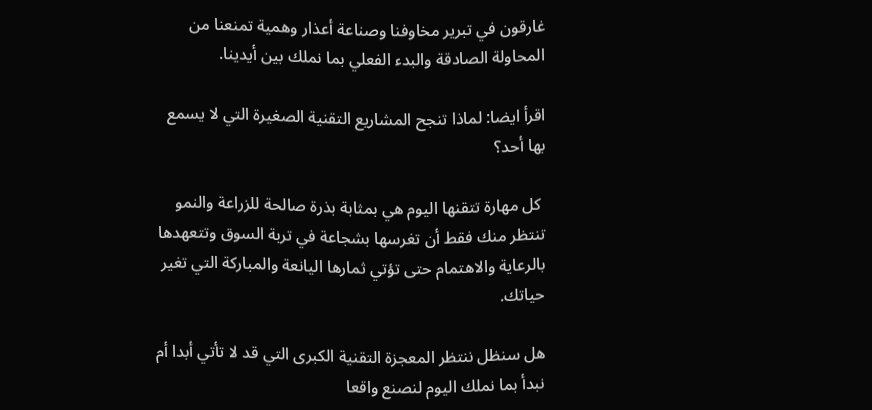غارقون في تبرير مخاوفنا وصناعة أعذار وهمية تمنعنا من المحاولة الصادقة والبدء الفعلي بما نملك بين أيدينا.

اقرأ ايضا: لماذا تنجح المشاريع التقنية الصغيرة التي لا يسمع بها أحد؟

 كل مهارة تتقنها اليوم هي بمثابة بذرة صالحة للزراعة والنمو تنتظر منك فقط أن تغرسها بشجاعة في تربة السوق وتتعهدها بالرعاية والاهتمام حتى تؤتي ثمارها اليانعة والمباركة التي تغير حياتك.

هل سنظل ننتظر المعجزة التقنية الكبرى التي قد لا تأتي أبدا أم نبدأ بما نملك اليوم لنصنع واقعا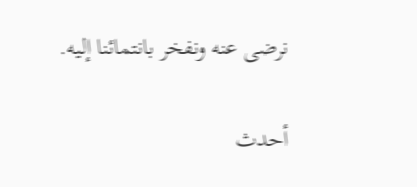نرضى عنه ونفخر بانتمائنا إليه.

أحدث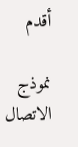أقدم

نموذج الاتصال